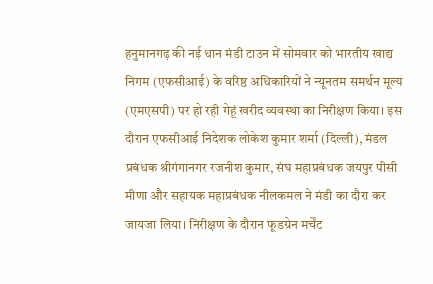हनुमानगढ़ की नई धान मंडी टाउन में सोमवार को भारतीय खाद्य निगम (एफसीआई) के वरिष्ठ अधिकारियों ने न्यूनतम समर्थन मूल्य (एमएसपी) पर हो रही गेहूं खरीद व्यवस्था का निरीक्षण किया। इस दौरान एफसीआई निदेशक लोकेश कुमार शर्मा (दिल्ली), मंडल प्रबंधक श्रीगंगानगर रजनीश कुमार, संघ महाप्रबंधक जयपुर पीसी मीणा और सहायक महाप्रबंधक नीलकमल ने मंडी का दौरा कर जायजा लिया। निरीक्षण के दौरान फूडग्रेन मर्चेंट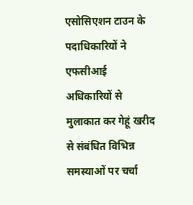एसोसिएशन टाउन के पदाधिकारियों ने एफसीआई अधिकारियों से मुलाकात कर गेहूं खरीद से संबंधित विभिन्न समस्याओं पर चर्चा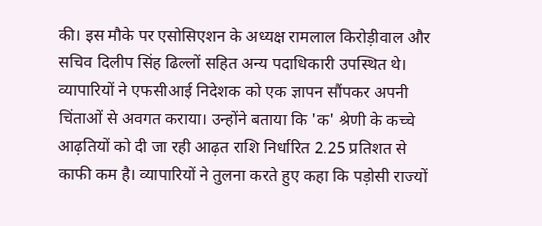की। इस मौके पर एसोसिएशन के अध्यक्ष रामलाल किरोड़ीवाल और सचिव दिलीप सिंह ढिल्लों सहित अन्य पदाधिकारी उपस्थित थे। व्यापारियों ने एफसीआई निदेशक को एक ज्ञापन सौंपकर अपनी चिंताओं से अवगत कराया। उन्होंने बताया कि 'क' श्रेणी के कच्चे आढ़तियों को दी जा रही आढ़त राशि निर्धारित 2.25 प्रतिशत से काफी कम है। व्यापारियों ने तुलना करते हुए कहा कि पड़ोसी राज्यों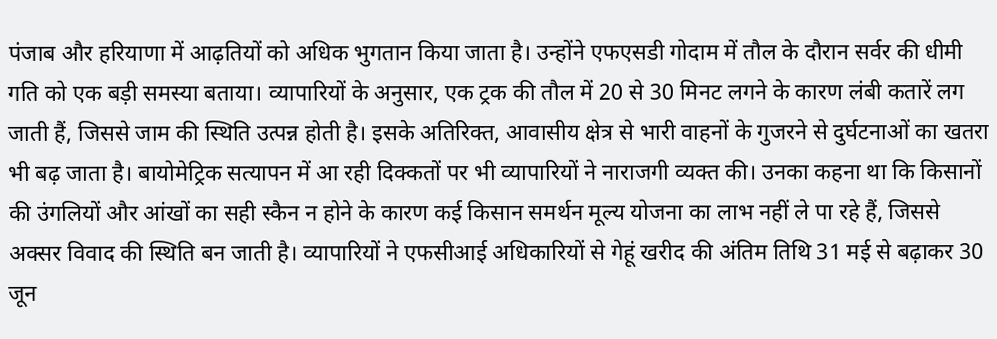पंजाब और हरियाणा में आढ़तियों को अधिक भुगतान किया जाता है। उन्होंने एफएसडी गोदाम में तौल के दौरान सर्वर की धीमी गति को एक बड़ी समस्या बताया। व्यापारियों के अनुसार, एक ट्रक की तौल में 20 से 30 मिनट लगने के कारण लंबी कतारें लग जाती हैं, जिससे जाम की स्थिति उत्पन्न होती है। इसके अतिरिक्त, आवासीय क्षेत्र से भारी वाहनों के गुजरने से दुर्घटनाओं का खतरा भी बढ़ जाता है। बायोमेट्रिक सत्यापन में आ रही दिक्कतों पर भी व्यापारियों ने नाराजगी व्यक्त की। उनका कहना था कि किसानों की उंगलियों और आंखों का सही स्कैन न होने के कारण कई किसान समर्थन मूल्य योजना का लाभ नहीं ले पा रहे हैं, जिससे अक्सर विवाद की स्थिति बन जाती है। व्यापारियों ने एफसीआई अधिकारियों से गेहूं खरीद की अंतिम तिथि 31 मई से बढ़ाकर 30 जून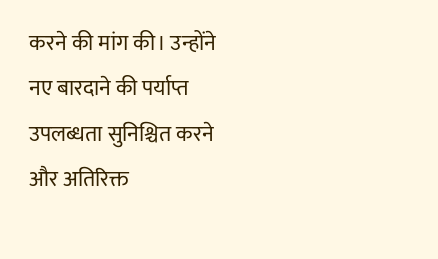करने की मांग की। उन्होंने नए बारदाने की पर्याप्त उपलब्धता सुनिश्चित करने और अतिरिक्त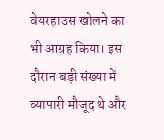वेयरहाउस खोलने का भी आग्रह किया। इस दौरान बड़ी संख्या में व्यापारी मौजूद थे और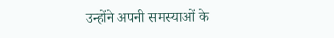उन्होंने अपनी समस्याओं के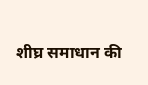शीघ्र समाधान की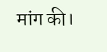मांग की।